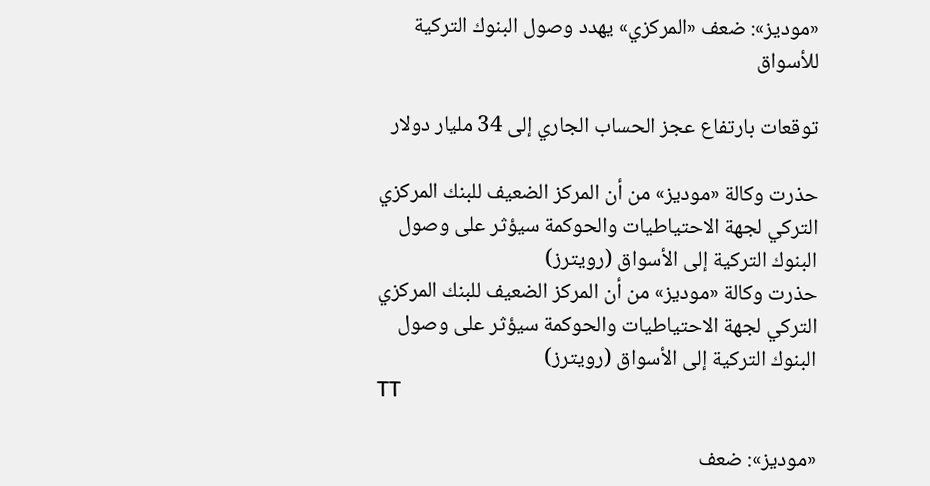«موديز»: ضعف «المركزي» يهدد وصول البنوك التركية للأسواق

توقعات بارتفاع عجز الحساب الجاري إلى 34 مليار دولار

حذرت وكالة «موديز» من أن المركز الضعيف للبنك المركزي التركي لجهة الاحتياطيات والحوكمة سيؤثر على وصول البنوك التركية إلى الأسواق (رويترز)
حذرت وكالة «موديز» من أن المركز الضعيف للبنك المركزي التركي لجهة الاحتياطيات والحوكمة سيؤثر على وصول البنوك التركية إلى الأسواق (رويترز)
TT

«موديز»: ضعف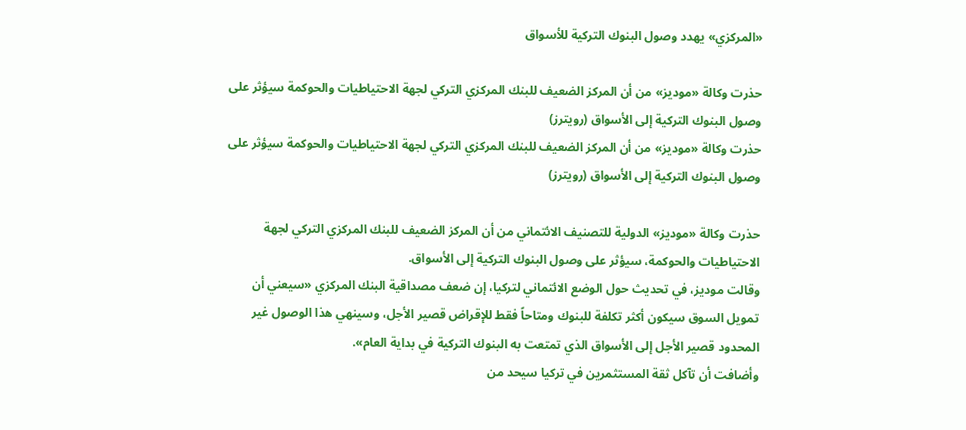«المركزي» يهدد وصول البنوك التركية للأسواق

حذرت وكالة «موديز» من أن المركز الضعيف للبنك المركزي التركي لجهة الاحتياطيات والحوكمة سيؤثر على وصول البنوك التركية إلى الأسواق (رويترز)
حذرت وكالة «موديز» من أن المركز الضعيف للبنك المركزي التركي لجهة الاحتياطيات والحوكمة سيؤثر على وصول البنوك التركية إلى الأسواق (رويترز)

حذرت وكالة «موديز» الدولية للتصنيف الائتماني من أن المركز الضعيف للبنك المركزي التركي لجهة الاحتياطيات والحوكمة، سيؤثر على وصول البنوك التركية إلى الأسواق.
وقالت موديز، في تحديث حول الوضع الائتماني لتركيا، إن ضعف مصداقية البنك المركزي «سيعني أن تمويل السوق سيكون أكثر تكلفة للبنوك ومتاحاً فقط للإقراض قصير الأجل، وسينهي هذا الوصول غير المحدود قصير الأجل إلى الأسواق الذي تمتعت به البنوك التركية في بداية العام».
وأضافت أن تآكل ثقة المستثمرين في تركيا سيحد من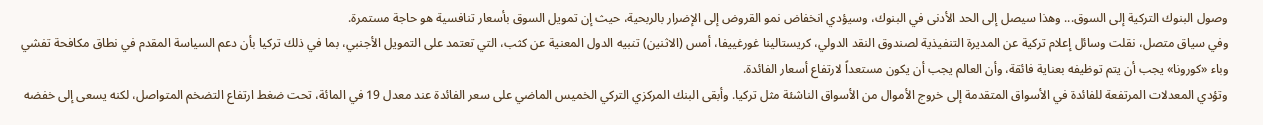وصول البنوك التركية إلى السوق... وهذا سيصل إلى الحد الأدنى في البنوك، وسيؤدي انخفاض نمو القروض إلى الإضرار بالربحية، حيث إن تمويل السوق بأسعار تنافسية هو حاجة مستمرة.
وفي سياق متصل، نقلت وسائل إعلام تركية عن المديرة التنفيذية لصندوق النقد الدولي، كريستالينا غورغييفا، أمس (الاثنين) تنبيه الدول المعنية عن كثب، التي تعتمد على التمويل الأجنبي، بما في ذلك تركيا بأن دعم السياسة المقدم في نطاق مكافحة تفشي وباء «كورونا» يجب أن يتم توظيفه بعناية فائقة، وأن العالم يجب أن يكون مستعداً لارتفاع أسعار الفائدة.
وتؤدي المعدلات المرتفعة للفائدة في الأسواق المتقدمة إلى خروج الأموال من الأسواق الناشئة مثل تركيا. وأبقى البنك المركزي التركي الخميس الماضي على سعر الفائدة عند معدل 19 في المائة، تحت ضغط ارتفاع التضخم المتواصل، لكنه يسعى إلى خفضه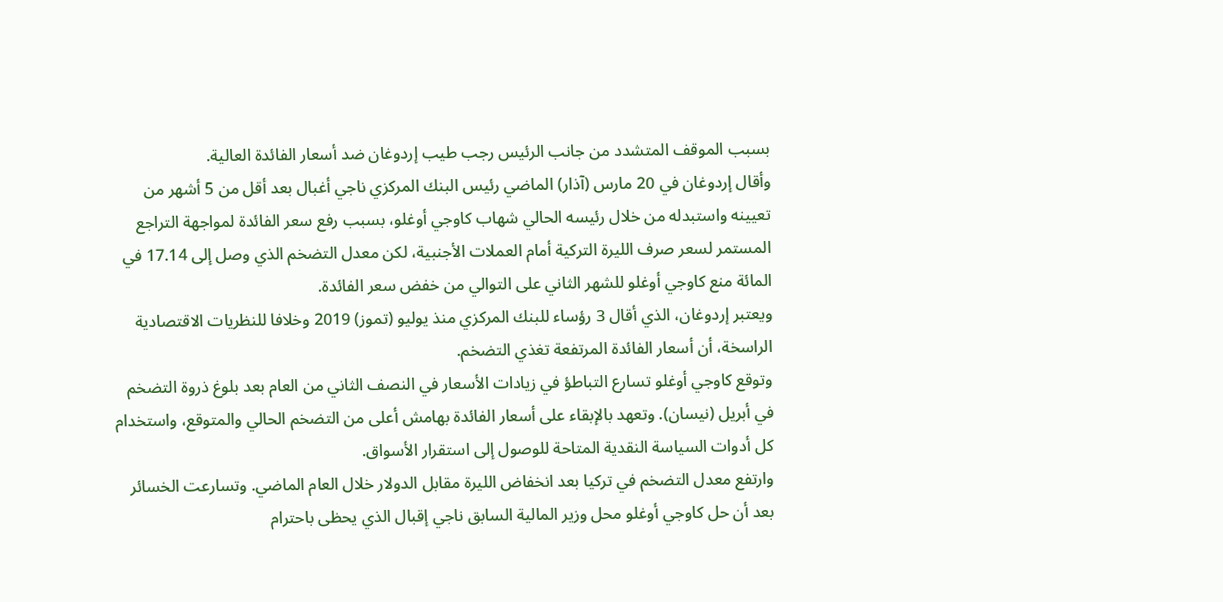بسبب الموقف المتشدد من جانب الرئيس رجب طيب إردوغان ضد أسعار الفائدة العالية.
وأقال إردوغان في 20 مارس (آذار) الماضي رئيس البنك المركزي ناجي أغبال بعد أقل من 5 أشهر من تعيينه واستبدله من خلال رئيسه الحالي شهاب كاوجي أوغلو، بسبب رفع سعر الفائدة لمواجهة التراجع المستمر لسعر صرف الليرة التركية أمام العملات الأجنبية، لكن معدل التضخم الذي وصل إلى 17.14 في المائة منع كاوجي أوغلو للشهر الثاني على التوالي من خفض سعر الفائدة.
ويعتبر إردوغان، الذي أقال 3 رؤساء للبنك المركزي منذ يوليو (تموز) 2019 وخلافا للنظريات الاقتصادية الراسخة، أن أسعار الفائدة المرتفعة تغذي التضخم.
وتوقع كاوجي أوغلو تسارع التباطؤ في زيادات الأسعار في النصف الثاني من العام بعد بلوغ ذروة التضخم في أبريل (نيسان). وتعهد بالإبقاء على أسعار الفائدة بهامش أعلى من التضخم الحالي والمتوقع، واستخدام كل أدوات السياسة النقدية المتاحة للوصول إلى استقرار الأسواق.
وارتفع معدل التضخم في تركيا بعد انخفاض الليرة مقابل الدولار خلال العام الماضي. وتسارعت الخسائر بعد أن حل كاوجي أوغلو محل وزير المالية السابق ناجي إقبال الذي يحظى باحترام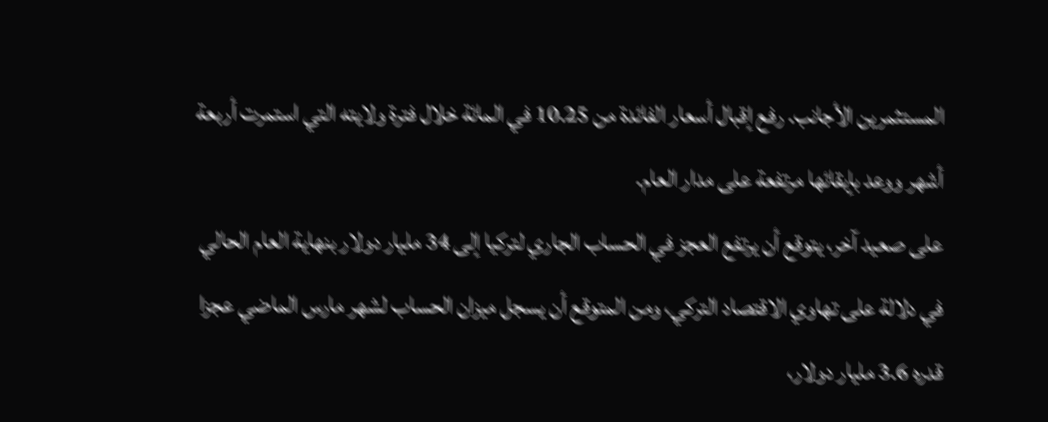المستثمرين الأجانب. رفع إقبال أسعار الفائدة من 10.25 في المائة خلال فترة ولايته التي استمرت أربعة أشهر ووعد بإبقائها مرتفعة على مدار العام.
على صعيد آخر، يتوقع أن يرتفع العجز في الحساب الجاري لتركيا إلى 34 مليار دولار بنهاية العام الحالي في دلالة على تهاوي الاقتصاد التركي، ومن المتوقع أن يسجل ميزان الحساب لشهر مارس الماضي عجزا قدره 3.6 مليار دولار،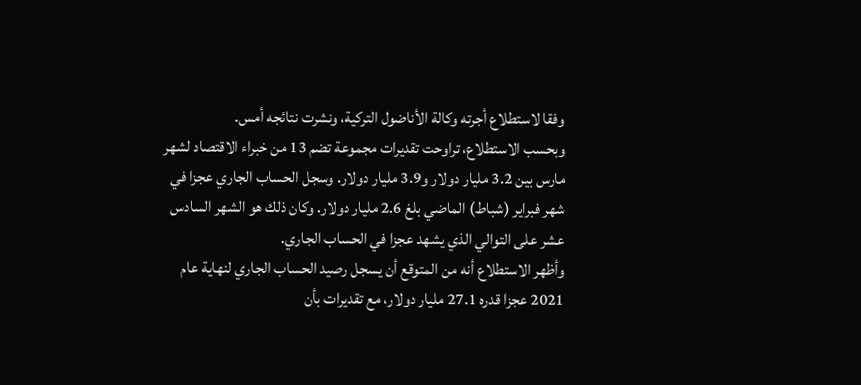وفقا لاستطلاع أجرته وكالة الأناضول التركية، ونشرت نتائجه أمس.
وبحسب الاستطلاع، تراوحت تقديرات مجموعة تضم 13 من خبراء الاقتصاد لشهر مارس بين 3.2 مليار دولار و3.9 مليار دولار. وسجل الحساب الجاري عجزا في شهر فبراير (شباط) الماضي بلغ 2.6 مليار دولار. وكان ذلك هو الشهر السادس عشر على التوالي الذي يشهد عجزا في الحساب الجاري.
وأظهر الاستطلاع أنه من المتوقع أن يسجل رصيد الحساب الجاري لنهاية عام 2021 عجزا قدره 27.1 مليار دولار، مع تقديرات بأن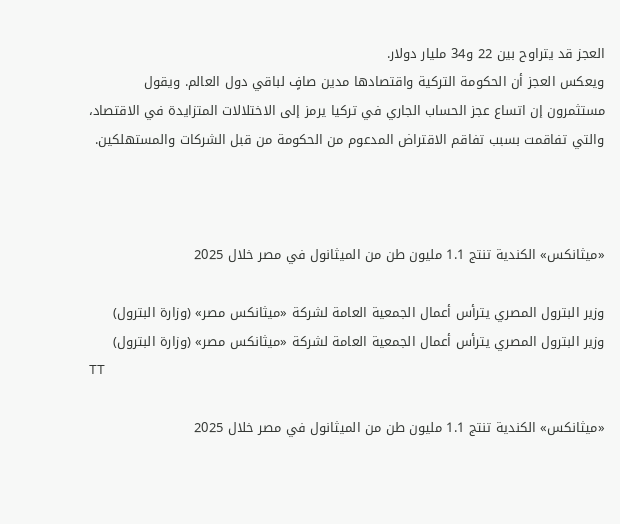العجز قد يتراوح بين 22 و34 مليار دولار.
ويعكس العجز أن الحكومة التركية واقتصادها مدين صافٍ لباقي دول العالم. ويقول مستثمرون إن اتساع عجز الحساب الجاري في تركيا يرمز إلى الاختلالات المتزايدة في الاقتصاد، والتي تفاقمت بسبب تفاقم الاقتراض المدعوم من الحكومة من قبل الشركات والمستهلكين.



«ميثانكس» الكندية تنتج 1.1 مليون طن من الميثانول في مصر خلال 2025

وزير البترول المصري يترأس أعمال الجمعية العامة لشركة «ميثانكس مصر» (وزارة البترول)
وزير البترول المصري يترأس أعمال الجمعية العامة لشركة «ميثانكس مصر» (وزارة البترول)
TT

«ميثانكس» الكندية تنتج 1.1 مليون طن من الميثانول في مصر خلال 2025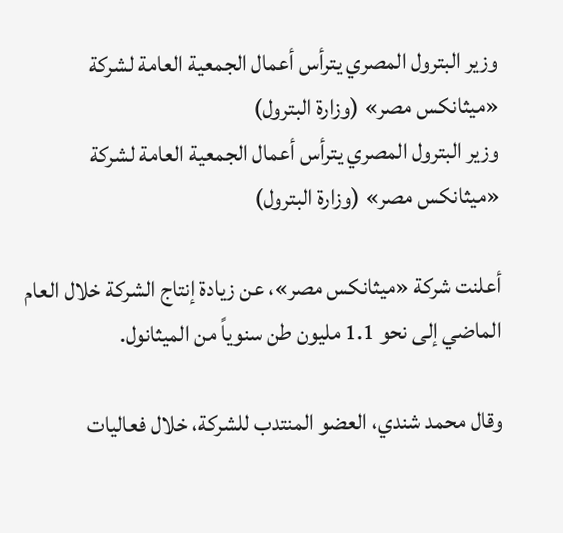وزير البترول المصري يترأس أعمال الجمعية العامة لشركة «ميثانكس مصر» (وزارة البترول)
وزير البترول المصري يترأس أعمال الجمعية العامة لشركة «ميثانكس مصر» (وزارة البترول)

أعلنت شركة «ميثانكس مصر»، عن زيادة إنتاج الشركة خلال العام الماضي إلى نحو 1.1 مليون طن سنوياً من الميثانول.

وقال محمد شندي، العضو المنتدب للشركة، خلال فعاليات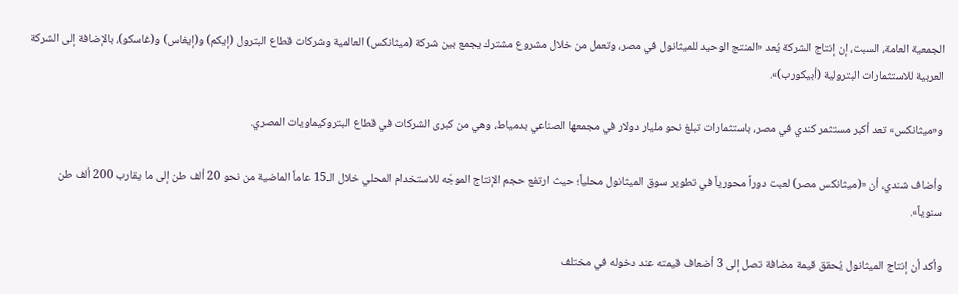الجمعية العامة، السبت، إن إنتاج الشركة يُعد «المنتج الوحيد للميثانول في مصر، وتعمل من خلال مشروع مشترك يجمع بين شركة (ميثانكس) العالمية وشركات قطاع البترول (إيكم) و(إيغاس) و(غاسكو)، بالإضافة إلى الشركة العربية للاستثمارات البترولية (أبيكورب)».

و«ميثانكس» تعد أكبر مستثمر كندي في مصر، باستثمارات تبلغ نحو مليار دولار في مجمعها الصناعي بدمياط، وهي من كبرى الشركات في قطاع البتروكيماويات المصري.

وأضاف شندي، أن «(ميثانكس مصر) لعبت دوراً محورياً في تطوير سوق الميثانول محلياً؛ حيث ارتفع حجم الإنتاج الموجّه للاستخدام المحلي خلال الـ15 عاماً الماضية من نحو 20 ألف طن إلى ما يقارب 200 ألف طن سنوياً».

وأكد أن إنتاج الميثانول يُحقق قيمة مضافة تصل إلى 3 أضعاف قيمته عند دخوله في مختلف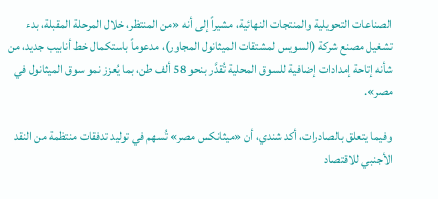الصناعات التحويلية والمنتجات النهائية، مشيراً إلى أنه «من المنتظر، خلال المرحلة المقبلة، بدء تشغيل مصنع شركة (السويس لمشتقات الميثانول المجاور)، مدعوماً باستكمال خط أنابيب جديد، من شأنه إتاحة إمدادات إضافية للسوق المحلية تُقدَّر بنحو 58 ألف طن، بما يُعزز نمو سوق الميثانول في مصر».

وفيما يتعلق بالصادرات، أكد شندي، أن «ميثانكس مصر» تُسهم في توليد تدفقات منتظمة من النقد الأجنبي للاقتصاد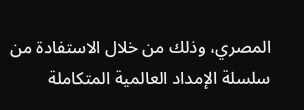المصري، وذلك من خلال الاستفادة من سلسلة الإمداد العالمية المتكاملة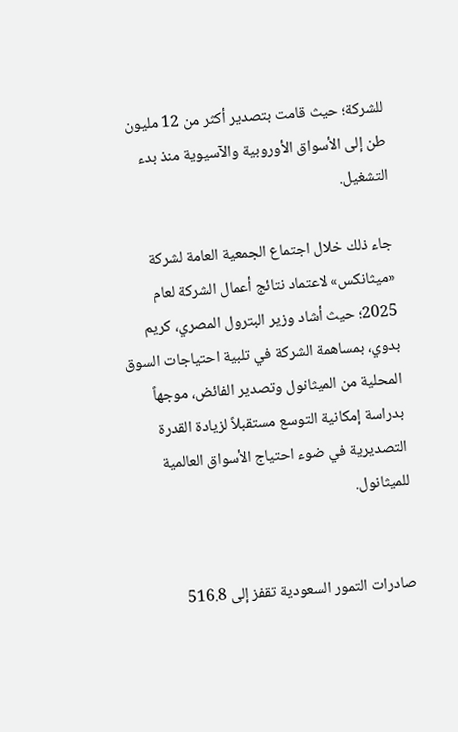للشركة؛ حيث قامت بتصدير أكثر من 12 مليون طن إلى الأسواق الأوروبية والآسيوية منذ بدء التشغيل.

جاء ذلك خلال اجتماع الجمعية العامة لشركة «ميثانكس» لاعتماد نتائج أعمال الشركة لعام 2025؛ حيث أشاد وزير البترول المصري، كريم بدوي، بمساهمة الشركة في تلبية احتياجات السوق المحلية من الميثانول وتصدير الفائض، موجهاً بدراسة إمكانية التوسع مستقبلاً لزيادة القدرة التصديرية في ضوء احتياج الأسواق العالمية للميثانول.


صادرات التمور السعودية تقفز إلى 516.8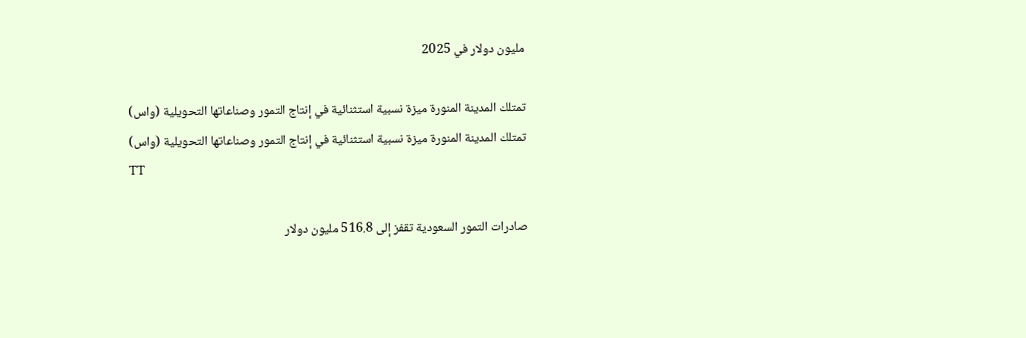مليون دولار في 2025

تمتلك المدينة المنورة ميزة نسبية استثنائية في إنتاج التمور وصناعاتها التحويلية (واس)
تمتلك المدينة المنورة ميزة نسبية استثنائية في إنتاج التمور وصناعاتها التحويلية (واس)
TT

صادرات التمور السعودية تقفز إلى 516.8 مليون دولار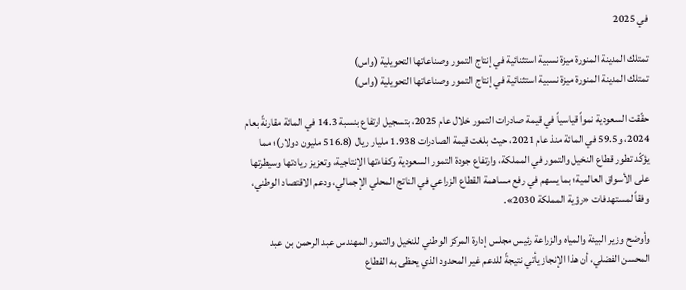في 2025

تمتلك المدينة المنورة ميزة نسبية استثنائية في إنتاج التمور وصناعاتها التحويلية (واس)
تمتلك المدينة المنورة ميزة نسبية استثنائية في إنتاج التمور وصناعاتها التحويلية (واس)

حقّقت السعودية نمواً قياسياً في قيمة صادرات التمور خلال عام 2025، بتسجيل ارتفاع بنسبة 14.3 في المائة مقارنةً بعام 2024، و59.5 في المائة منذ عام 2021، حيث بلغت قيمة الصادرات 1.938 مليار ريال (516.8 مليون دولار)؛ مما يؤكّد تطور قطاع النخيل والتمور في المملكة، وارتفاع جودة التمور السعودية وكفاءتها الإنتاجية، وتعزيز ريادتها وسيطرتها على الأسواق العالمية؛ بما يسهم في رفع مساهمة القطاع الزراعي في الناتج المحلي الإجمالي، ودعم الاقتصاد الوطني، وفقاً لمستهدفات «رؤية المملكة 2030».

وأوضح وزير البيئة والمياه والزراعة رئيس مجلس إدارة المركز الوطني للنخيل والتمور المهندس عبد الرحمن بن عبد المحسن الفضلي، أن هذا الإنجاز يأتي نتيجةً للدعم غير المحدود الذي يحظى به القطاع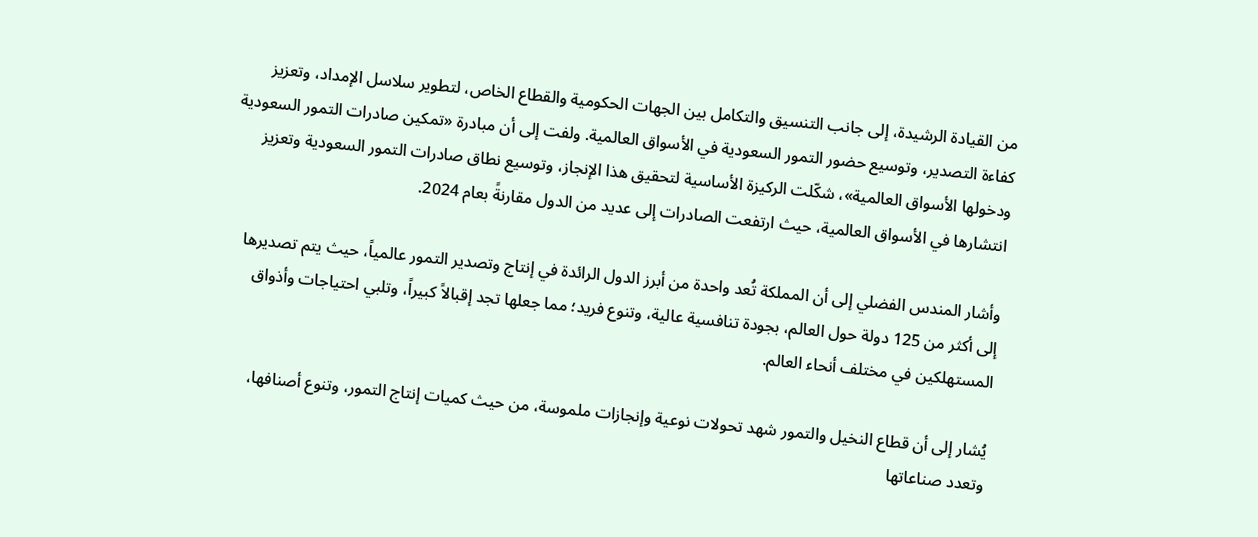من القيادة الرشيدة، إلى جانب التنسيق والتكامل بين الجهات الحكومية والقطاع الخاص، لتطوير سلاسل الإمداد، وتعزيز كفاءة التصدير، وتوسيع حضور التمور السعودية في الأسواق العالمية. ولفت إلى أن مبادرة «تمكين صادرات التمور السعودية ودخولها الأسواق العالمية»، شكّلت الركيزة الأساسية لتحقيق هذا الإنجاز، وتوسيع نطاق صادرات التمور السعودية وتعزيز انتشارها في الأسواق العالمية، حيث ارتفعت الصادرات إلى عديد من الدول مقارنةً بعام 2024.

وأشار المندس الفضلي إلى أن المملكة تُعد واحدة من أبرز الدول الرائدة في إنتاج وتصدير التمور عالمياً، حيث يتم تصديرها إلى أكثر من 125 دولة حول العالم، بجودة تنافسية عالية، وتنوع فريد؛ مما جعلها تجد إقبالاً كبيراً، وتلبي احتياجات وأذواق المستهلكين في مختلف أنحاء العالم.

يُشار إلى أن قطاع النخيل والتمور شهد تحولات نوعية وإنجازات ملموسة، من حيث كميات إنتاج التمور، وتنوع أصنافها، وتعدد صناعاتها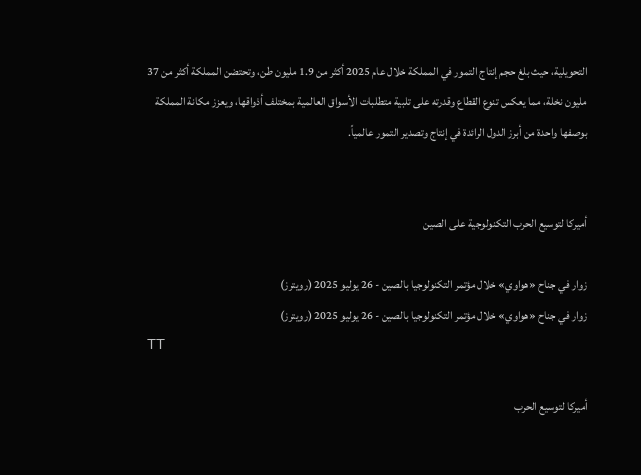التحويلية، حيث بلغ حجم إنتاج التمور في المملكة خلال عام 2025 أكثر من 1.9 مليون طن، وتحتضن المملكة أكثر من 37 مليون نخلة، مما يعكس تنوع القطاع وقدرته على تلبية متطلبات الأسواق العالمية بمختلف أذواقها، ويعزز مكانة المملكة بوصفها واحدة من أبرز الدول الرائدة في إنتاج وتصدير التمور عالمياً.


أميركا لتوسيع الحرب التكنولوجية على الصين

زوار في جناح «هواوي» خلال مؤتمر التكنولوجيا بالصين - 26 يوليو 2025 (رويترز)
زوار في جناح «هواوي» خلال مؤتمر التكنولوجيا بالصين - 26 يوليو 2025 (رويترز)
TT

أميركا لتوسيع الحرب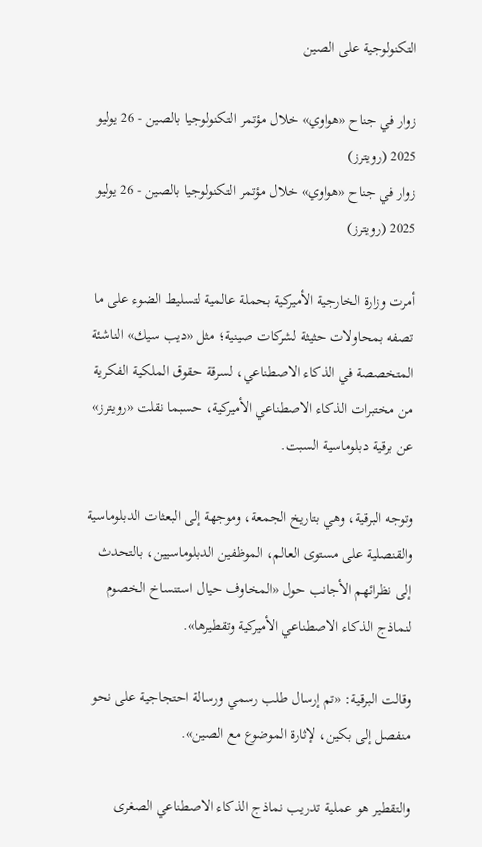التكنولوجية على الصين

زوار في جناح «هواوي» خلال مؤتمر التكنولوجيا بالصين - 26 يوليو 2025 (رويترز)
زوار في جناح «هواوي» خلال مؤتمر التكنولوجيا بالصين - 26 يوليو 2025 (رويترز)

أمرت وزارة الخارجية الأميركية بحملة عالمية لتسليط الضوء على ما تصفه بمحاولات حثيثة لشركات صينية؛ مثل «ديب سيك» الناشئة المتخصصة في الذكاء الاصطناعي، لسرقة حقوق الملكية الفكرية من مختبرات الذكاء الاصطناعي الأميركية، حسبما نقلت «رويترز» عن برقية دبلوماسية السبت.

وتوجه البرقية، وهي بتاريخ الجمعة، وموجهة إلى البعثات الدبلوماسية والقنصلية على مستوى العالم، الموظفين الدبلوماسيين، بالتحدث إلى نظرائهم الأجانب حول «المخاوف حيال استنساخ الخصوم لنماذج الذكاء الاصطناعي الأميركية وتقطيرها».

وقالت البرقية: «تم إرسال طلب رسمي ورسالة احتجاجية على نحو منفصل إلى بكين، لإثارة الموضوع مع الصين».

والتقطير هو عملية تدريب نماذج الذكاء الاصطناعي الصغرى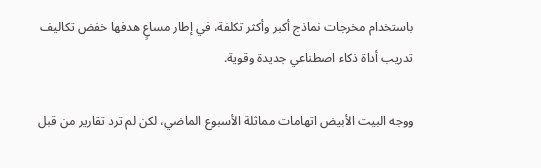باستخدام مخرجات نماذج أكبر وأكثر تكلفة، في إطار مساعٍ هدفها خفض تكاليف تدريب أداة ذكاء اصطناعي جديدة وقوية.

ووجه البيت الأبيض اتهامات مماثلة الأسبوع الماضي، لكن لم ترد تقارير من قبل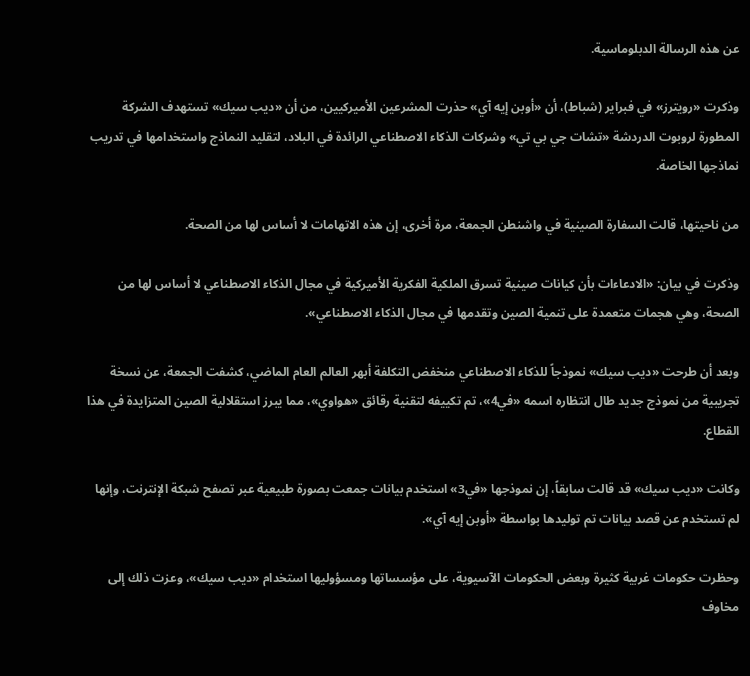عن هذه الرسالة الدبلوماسية.

وذكرت «رويترز» في فبراير (شباط)، أن «أوبن إيه آي» حذرت المشرعين الأميركيين، من أن «ديب سيك» تستهدف الشركة المطورة لروبوت الدردشة «تشات جي بي تي» وشركات الذكاء الاصطناعي الرائدة في البلاد، لتقليد النماذج واستخدامها في تدريب نماذجها الخاصة.

من ناحيتها، قالت السفارة الصينية في واشنطن الجمعة، مرة أخرى، إن هذه الاتهامات لا أساس لها من الصحة.

وذكرت في بيان: «الادعاءات بأن كيانات صينية تسرق الملكية الفكرية الأميركية في مجال الذكاء الاصطناعي لا أساس لها من الصحة، وهي هجمات متعمدة على تنمية الصين وتقدمها في مجال الذكاء الاصطناعي».

وبعد أن طرحت «ديب سيك» نموذجاً للذكاء الاصطناعي منخفض التكلفة أبهر العالم العام الماضي، كشفت الجمعة، عن نسخة تجريبية من نموذج جديد طال انتظاره اسمه «في4»، تم تكييفه لتقنية رقائق «هواوي»، مما يبرز استقلالية الصين المتزايدة في هذا القطاع.

وكانت «ديب سيك» قد قالت سابقاً، إن نموذجها «في3» استخدم بيانات جمعت بصورة طبيعية عبر تصفح شبكة الإنترنت، وإنها لم تستخدم عن قصد بيانات تم توليدها بواسطة «أوبن إيه آي».

وحظرت حكومات غربية كثيرة وبعض الحكومات الآسيوية، على مؤسساتها ومسؤوليها استخدام «ديب سيك»، وعزت ذلك إلى مخاوف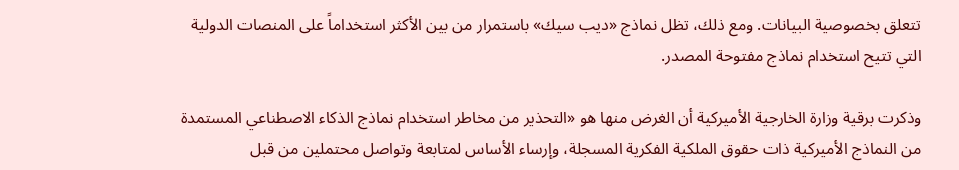تتعلق بخصوصية البيانات. ومع ذلك، تظل نماذج «ديب سيك» باستمرار من بين الأكثر استخداماً على المنصات الدولية التي تتيح استخدام نماذج مفتوحة المصدر.

وذكرت برقية وزارة الخارجية الأميركية أن الغرض منها هو «التحذير من مخاطر استخدام نماذج الذكاء الاصطناعي المستمدة من النماذج الأميركية ذات حقوق الملكية الفكرية المسجلة، وإرساء الأساس لمتابعة وتواصل محتملين من قبل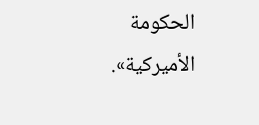الحكومة الأميركية».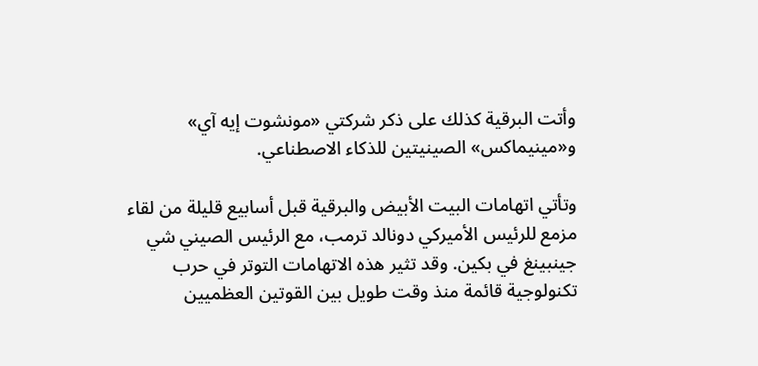وأتت البرقية كذلك على ذكر شركتي «مونشوت إيه آي» و«مينيماكس» الصينيتين للذكاء الاصطناعي.

وتأتي اتهامات البيت الأبيض والبرقية قبل أسابيع قليلة من لقاء مزمع للرئيس الأميركي دونالد ترمب، مع الرئيس الصيني شي جينبينغ في بكين. وقد تثير هذه الاتهامات التوتر في حرب تكنولوجية قائمة منذ وقت طويل بين القوتين العظميين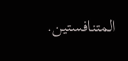المتنافستين.